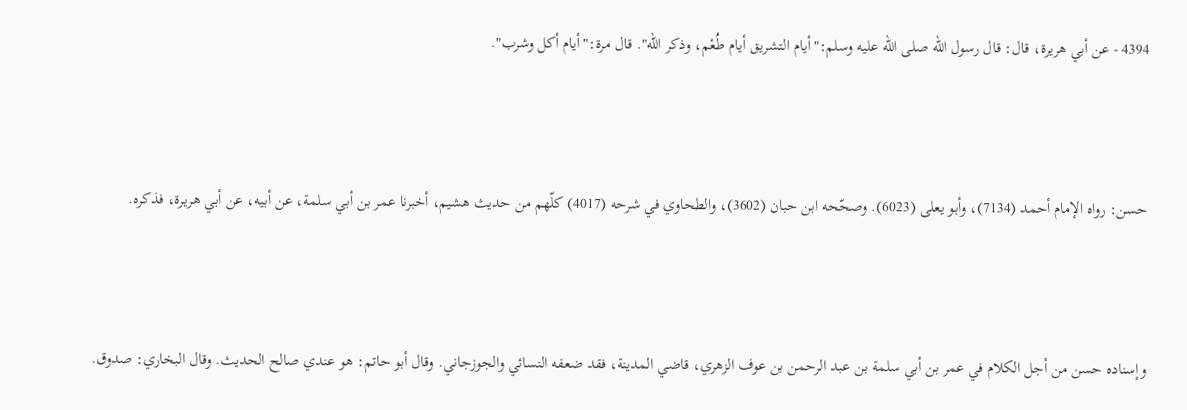4394 - عن أبي هريرة، قال: قال رسول الله صلى الله عليه وسلم:"أيام التشريق أيام طُعْم، وذكر الله". قال مرة:"أيام أكل وشرب".



حسن: رواه الإمام أحمد (7134)، وأبو يعلى (6023). وصحّحه ابن حبان (3602)، والطحاوي في شرحه (4017) كلّهم من حديث هشيم، أخبرنا عمر بن أبي سلمة، عن أبيه، عن أبي هريرة، فذكره.



وإسناده حسن من أجل الكلام في عمر بن أبي سلمة بن عبد الرحمن بن عوف الزهري، قاضي المدينة، فقد ضعفه النسائي والجوزجاني. وقال أبو حاتم: هو عندي صالح الحديث. وقال البخاري: صدوق.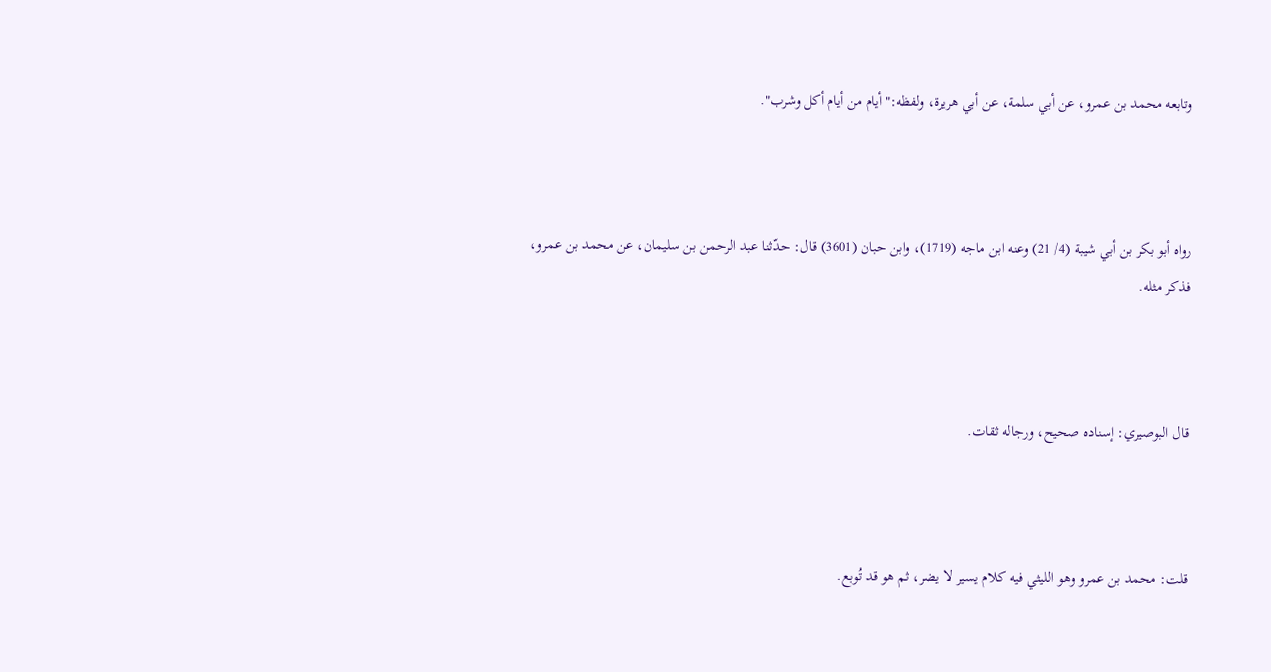وتابعه محمد بن عمرو، عن أبي سلمة، عن أبي هريرة، ولفظه:"أيام من أيام أكل وشرب".



رواه أبو بكر بن أبي شيبة (4/ 21) وعنه ابن ماجه (1719)، وابن حبان (3601) قال: حدّثنا عبد الرحمن بن سليمان، عن محمد بن عمرو، فذكر مثله.



قال البوصيري: إسناده صحيح، ورجاله ثقات.



قلت: محمد بن عمرو وهو الليثي فيه كلام يسير لا يضر، ثم هو قد تُوبع.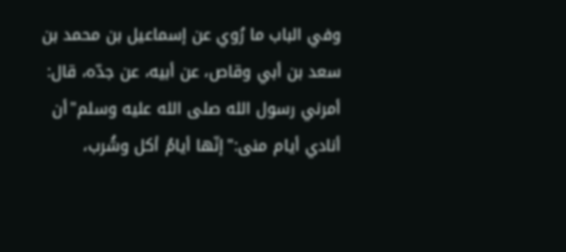وفي الباب ما رُوي عن إسماعيل بن محمد بن سعد بن أبي وقاص، عن أبيه، عن جدّه، قال: أمرني رسول الله صلى الله عليه وسلم"أن أنادي أيام منى:"إنّها أيامُ أكل وشُرب،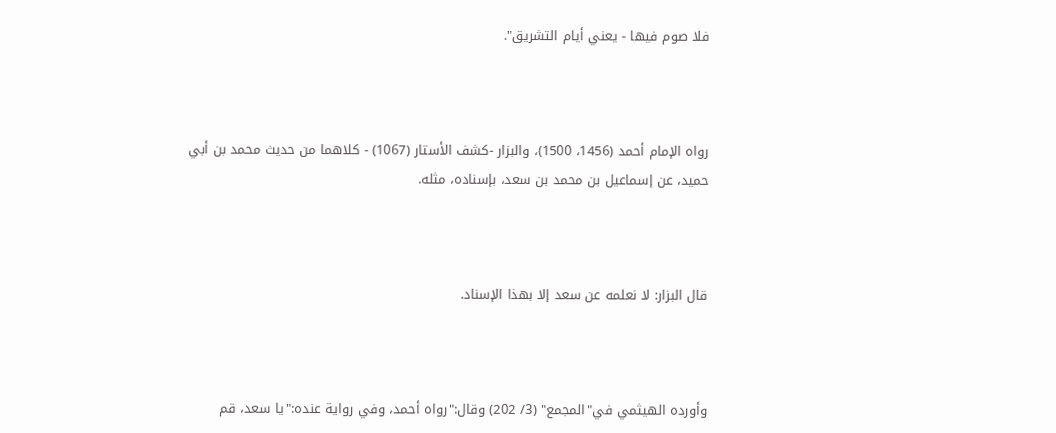فلا صوم فيها - يعني أيام التشريق".



رواه الإمام أحمد (1456، 1500)، والبزار -كشف الأستار (1067) - كلاهما من حديث محمد بن أبي حميد، عن إسماعيل بن محمد بن سعد، بإسناده، مثله.



قال البزار: لا نعلمه عن سعد إلا بهذا الإسناد.



وأورده الهيثمي في"المجمع" (3/ 202) وقال:"رواه أحمد، وفي رواية عنده:"يا سعد، قم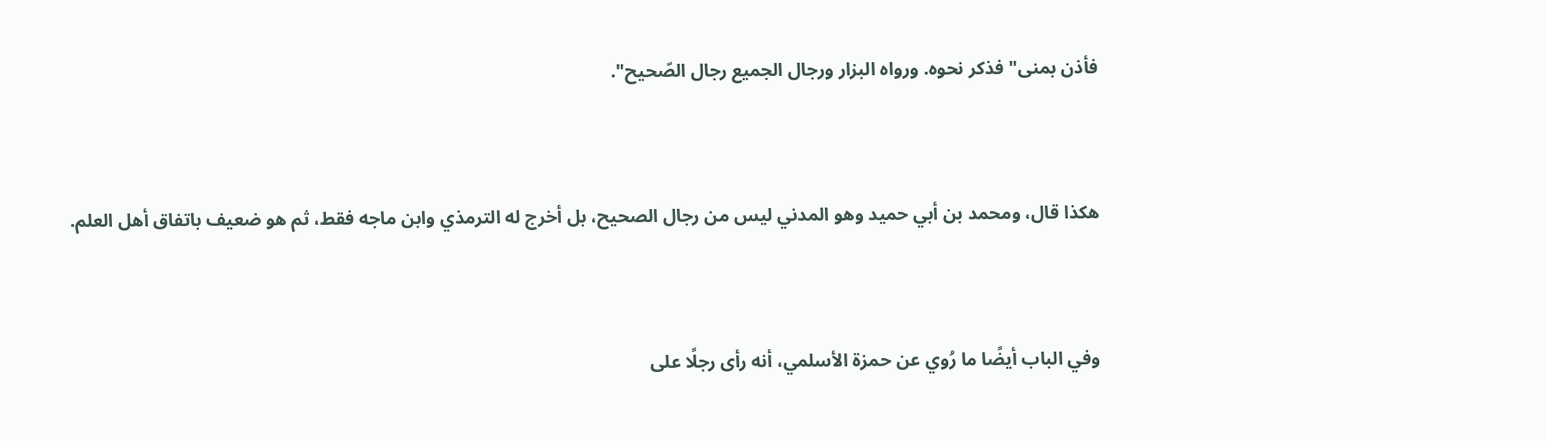فأذن بمنى" فذكر نحوه. ورواه البزار ورجال الجميع رجال الصّحيح".



هكذا قال، ومحمد بن أبي حميد وهو المدني ليس من رجال الصحيح، بل أخرج له الترمذي وابن ماجه فقط، ثم هو ضعيف باتفاق أهل العلم.



وفي الباب أيضًا ما رُوي عن حمزة الأسلمي، أنه رأى رجلًا على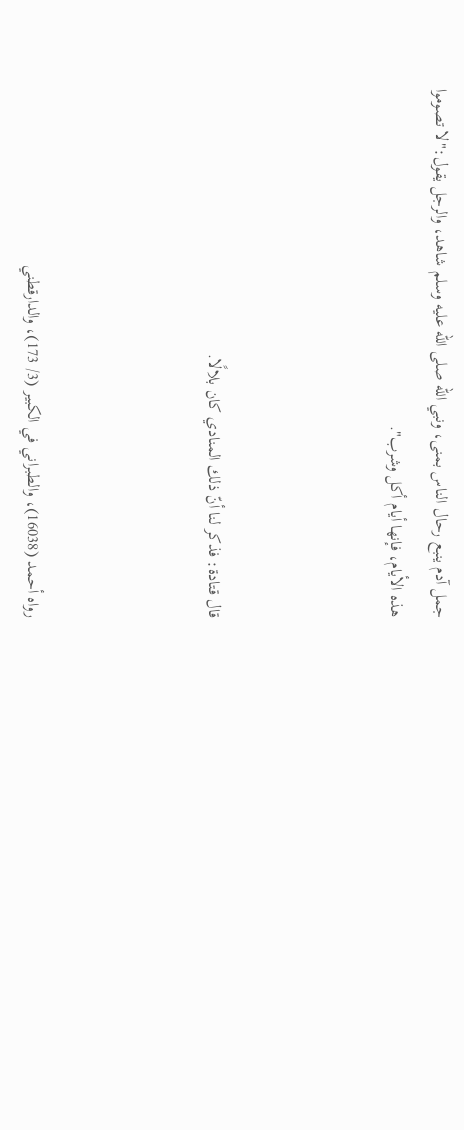جمل آدم ينبع رحال الناس بمنى، ونبي الله صلى الله عليه وسلم شاهد، والرجل يقول:"لا تصوموا هذه الأيام، فإنها أيام أكل وشرب".



قال قتادة: فذكر لنا أنّ ذلك المنادي كان بلالًا.



رواه أحمد (16038)، والطبراني في الكبير (3/ 173)، والدارقطني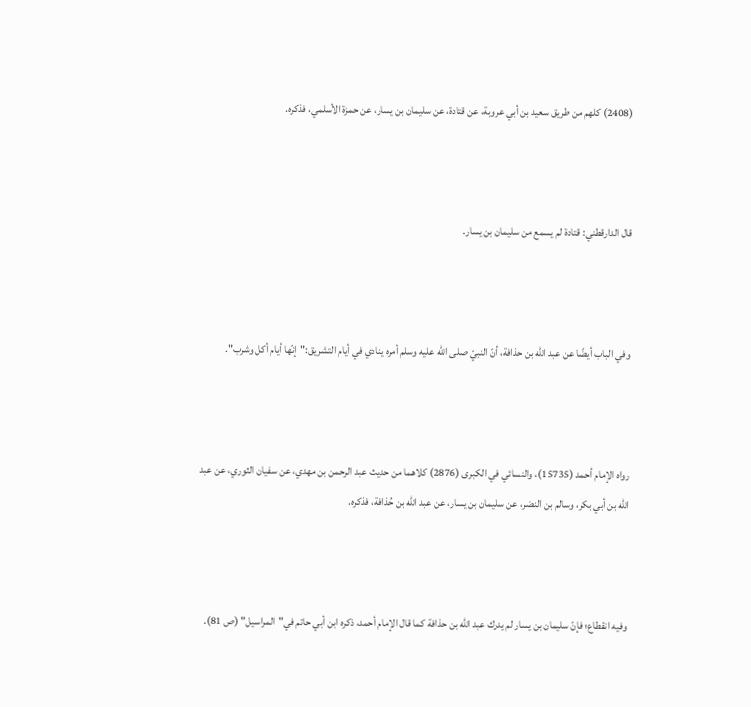(2408) كلهم من طريق سعيد بن أبي عروبة، عن قتادة، عن سليمان بن يسار، عن حمزة الأسلمي، فذكره.



قال الدارقطني: قتادة لم يسمع من سليمان بن يسار.



وفي الباب أيضًا عن عبد الله بن حذافة، أنّ النبيّ صلى الله عليه وسلم أمره ينادي في أيام التشريق:"إنّها أيام أكل وشرب".



رواه الإمام أحمد (15735)، والنسائي في الكبرى (2876) كلاهما من حديث عبد الرحمن بن مهدي، عن سفيان الثوري، عن عبد الله بن أبي بكر، وسالم بن النضر، عن سليمان بن يسار، عن عبد الله بن حُذافة، فذكره.



وفيه انقطاع؛ فإنّ سليمان بن يسار لم يدرك عبد الله بن حذافة كما قال الإمام أحمد، ذكره ابن أبي حاتم في"المراسيل" (ص 81).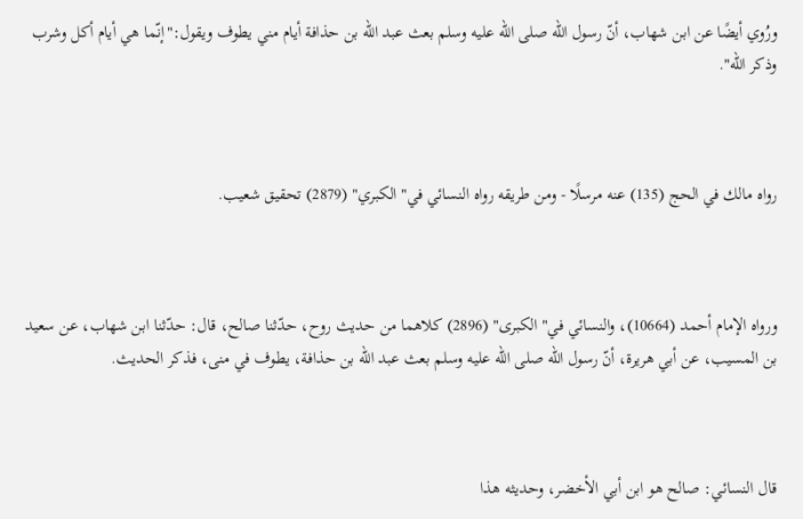ورُوي أيضًا عن ابن شهاب، أنّ رسول الله صلى الله عليه وسلم بعث عبد الله بن حذافة أيام مني يطوف ويقول:"إنّما هي أيام أكل وشرب وذكر الله".



رواه مالك في الحج (135) عنه مرسلًا - ومن طريقه رواه النسائي في"الكبري" (2879) تحقيق شعيب.



ورواه الإمام أحمد (10664)، والنسائي في"الكبرى" (2896) كلاهما من حديث روح، حدّثنا صالح، قال: حدّثنا ابن شهاب، عن سعيد بن المسيب، عن أبي هريرة، أنّ رسول الله صلى الله عليه وسلم بعث عبد الله بن حذافة، يطوف في منى، فذكر الحديث.



قال النسائي: صالح هو ابن أبي الأخضر، وحديثه هذا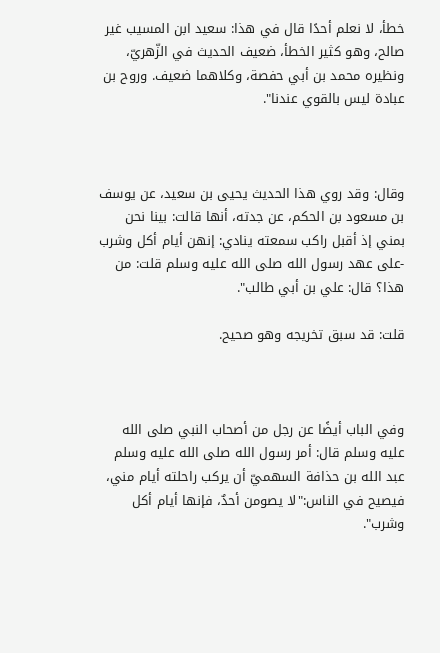خطأ، لا نعلم أحدًا قال في هذا: سعيد ابن المسيب غير صالح، وهو كثير الخطأ، ضعيف الحديث في الزّهريّ، ونظيره محمد بن أبي حفصة، وكلاهما ضعيف. وروح بن عبادة ليس بالقوي عندنا".



وقال: وقد روي هذا الحديث يحيى بن سعيد، عن يوسف بن مسعود بن الحكم، عن جدته، أنها قالت: بينا نحن بمني إذ أقبل راكب سمعته ينادي: إنهن أيام أكل وشرب -على عهد رسول الله صلى الله عليه وسلم قلت: من هذا؟ قال: علي بن أبي طالب".

قلت: قد سبق تخريجه وهو صحيح.



وفي الباب أيضًا عن رجل من أصحاب النبي صلى الله عليه وسلم قال: أمر رسول الله صلى الله عليه وسلم عبد الله بن حذافة السهميّ أن يركب راحلته أيام مني، فيصيح في الناس:"لا يصومن أحدٌ، فإنها أيام أكل وشرب".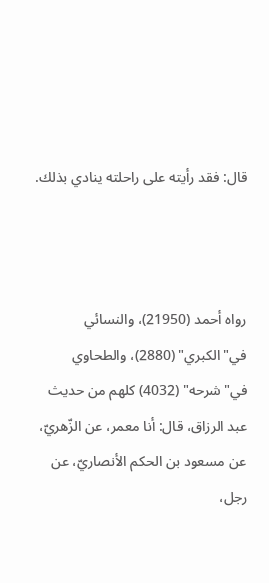قال: فقد رأيته على راحلته ينادي بذلك.



رواه أحمد (21950)، والنسائي في"الكبري" (2880)، والطحاوي في"شرحه" (4032) كلهم من حديث عبد الرزاق، قال: أنا معمر، عن الزّهريّ، عن مسعود بن الحكم الأنصاريّ، عن رجل،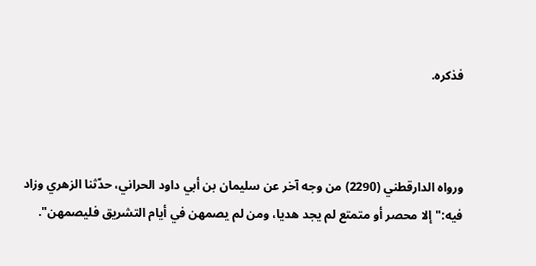فذكره.



ورواه الدارقطني (2290) من وجه آخر عن سليمان بن أبي داود الحراني، حدّثنا الزهري وزاد فيه:"إلا محصر أو متمتع لم يجد هديا، ومن لم يصمهن في أيام التشريق فليصمهن".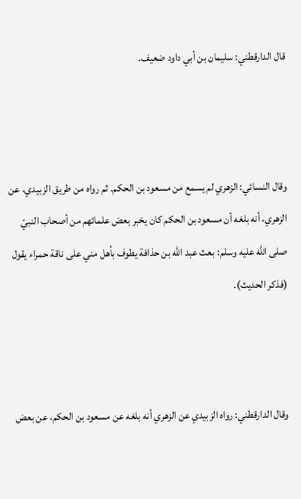قال الدارقطني: سليمان بن أبي داود ضعيف.



وقال النسائي: الزهري لم يسمع من مسعود بن الحكم. ثم رواه من طريق الزبيدي، عن الزهري، أنه بلغه أن مسعود بن الحكم كان يخبر بعض علمائهم من أصحاب النبيّ صلى الله عليه وسلم: بعث عبد الله بن حذافة يطوف بأهل مني على ناقة حمراء يقول (فذكر الحديث).



وقال الدارقطني: رواه الزبيدي عن الزهري أنه بلغه عن مسعود بن الحكم، عن بعض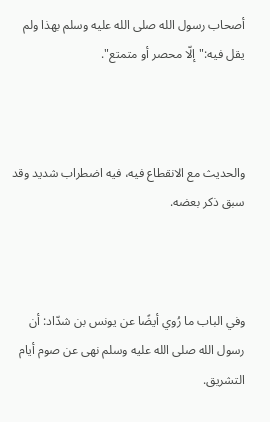أصحاب رسول الله صلى الله عليه وسلم بهذا ولم يقل فيه:"إلّا محصر أو متمتع".



والحديث مع الانقطاع فيه، فيه اضطراب شديد وقد سبق ذكر بعضه.



وفي الباب ما رُوي أيضًا عن يونس بن شدّاد: أن رسول الله صلى الله عليه وسلم نهى عن صوم أيام التشريق.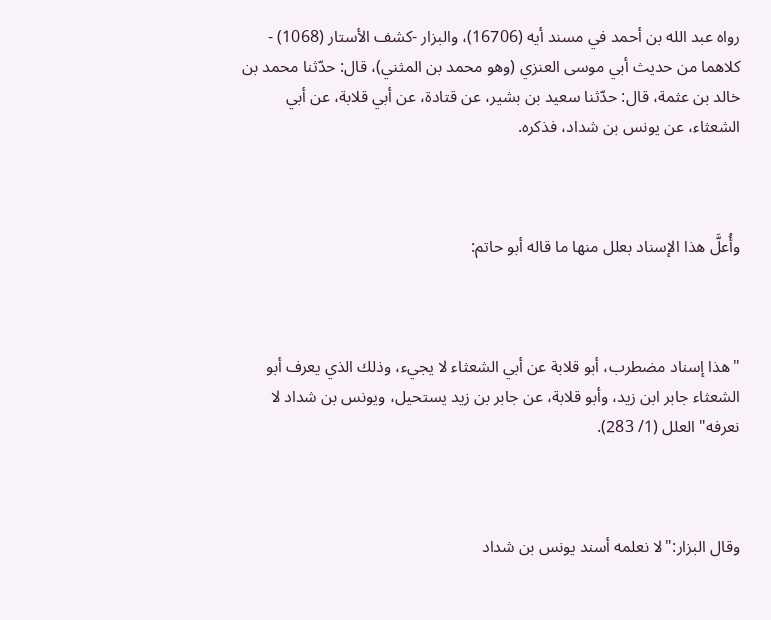رواه عبد الله بن أحمد في مسند أيه (16706)، والبزار -كشف الأستار (1068) - كلاهما من حديث أبي موسى العنزي (وهو محمد بن المثني)، قال: حدّثنا محمد بن خالد بن عثمة، قال: حدّثنا سعيد بن بشير، عن قتادة، عن أبي قلابة، عن أبي الشعثاء، عن يونس بن شداد، فذكره.



وأُعلَّ هذا الإسناد بعلل منها ما قاله أبو حاتم:



"هذا إسناد مضطرب، أبو قلابة عن أبي الشعثاء لا يجيء، وذلك الذي يعرف أبو الشعثاء جابر ابن زيد، وأبو قلابة، عن جابر بن زيد يستحيل، ويونس بن شداد لا نعرفه" العلل (1/ 283).



وقال البزار:"لا نعلمه أسند يونس بن شداد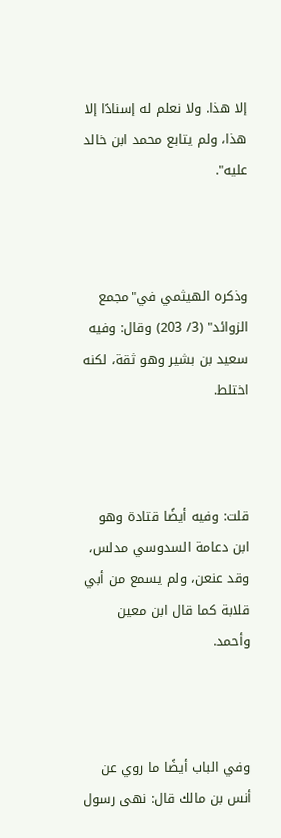إلا هذا. ولا نعلم له إسنادًا إلا هذا، ولم يتابع محمد ابن خالد عليه".



وذكره الهيثمي في"مجمع الزوائد" (3/ 203) وقال: وفيه سعيد بن بشير وهو ثقة، لكنه اختلط.



قلت: وفيه أيضًا قتادة وهو ابن دعامة السدوسي مدلس، وقد عنعن، ولم يسمع من أبي قلابة كما قال ابن معين وأحمد.



وفي الباب أيضًا ما روي عن أنس بن مالك قال: نهى رسول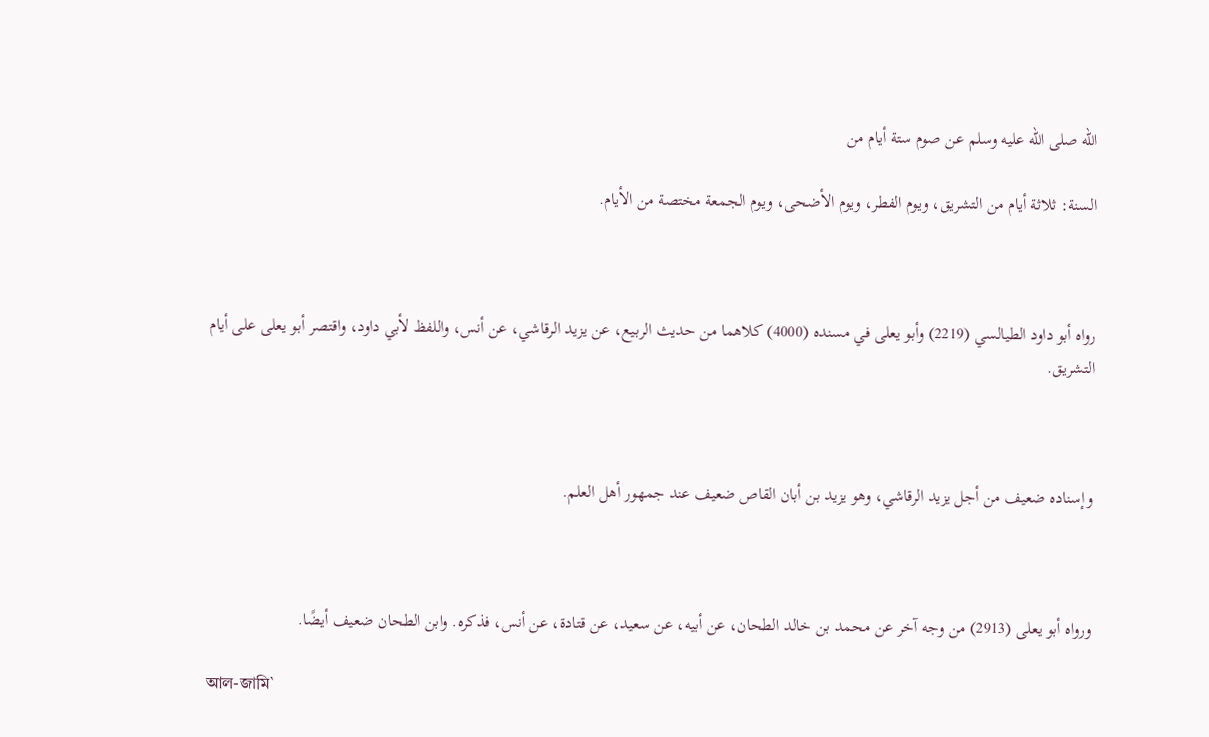الله صلى الله عليه وسلم عن صوم ستة أيام من

السنة: ثلاثة أيام من التشريق، ويوم الفطر، ويوم الأضحى، ويوم الجمعة مختصة من الأيام.



رواه أبو داود الطيالسي (2219) وأبو يعلى في مسنده (4000) كلاهما من حديث الربيع، عن يزيد الرقاشي، عن أنس، واللفظ لأبي داود، واقتصر أبو يعلى على أيام التشريق.



وإسناده ضعيف من أجل يزيد الرقاشي، وهو يزيد بن أبان القاص ضعيف عند جمهور أهل العلم.



ورواه أبو يعلى (2913) من وجه آخر عن محمد بن خالد الطحان، عن أبيه، عن سعيد، عن قتادة، عن أنس، فذكره. وابن الطحان ضعيف أيضًا.

আল-জামি`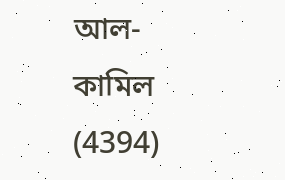আল-কামিল (4394)